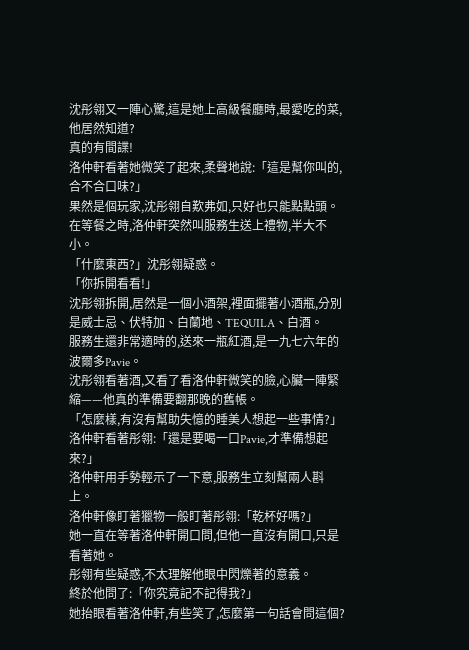沈彤翎又一陣心驚,這是她上高級餐廳時,最愛吃的菜,他居然知道?
真的有間諜!
洛仲軒看著她微笑了起來,柔聲地說:「這是幫你叫的,合不合口味?」
果然是個玩家,沈彤翎自歎弗如,只好也只能點點頭。
在等餐之時,洛仲軒突然叫服務生送上禮物,半大不小。
「什麼東西?」沈彤翎疑惑。
「你拆開看看!」
沈彤翎拆開,居然是一個小酒架,裡面擺著小酒瓶,分別是威士忌、伏特加、白蘭地、TEQUILA、白酒。
服務生還非常適時的,送來一瓶紅酒,是一九七六年的波爾多Pavie。
沈彤翎看著酒,又看了看洛仲軒微笑的臉,心臟一陣緊縮——他真的準備要翻那晚的舊帳。
「怎麼樣,有沒有幫助失憶的睡美人想起一些事情?」洛仲軒看著彤翎:「還是要喝一口Pavie,才準備想起來?」
洛仲軒用手勢輕示了一下意,服務生立刻幫兩人斟上。
洛仲軒像盯著獵物一般盯著彤翎:「乾杯好嗎?」
她一直在等著洛仲軒開口問,但他一直沒有開口,只是看著她。
彤翎有些疑惑,不太理解他眼中閃爍著的意義。
終於他問了:「你究竟記不記得我?」
她抬眼看著洛仲軒,有些笑了,怎麼第一句話會問這個?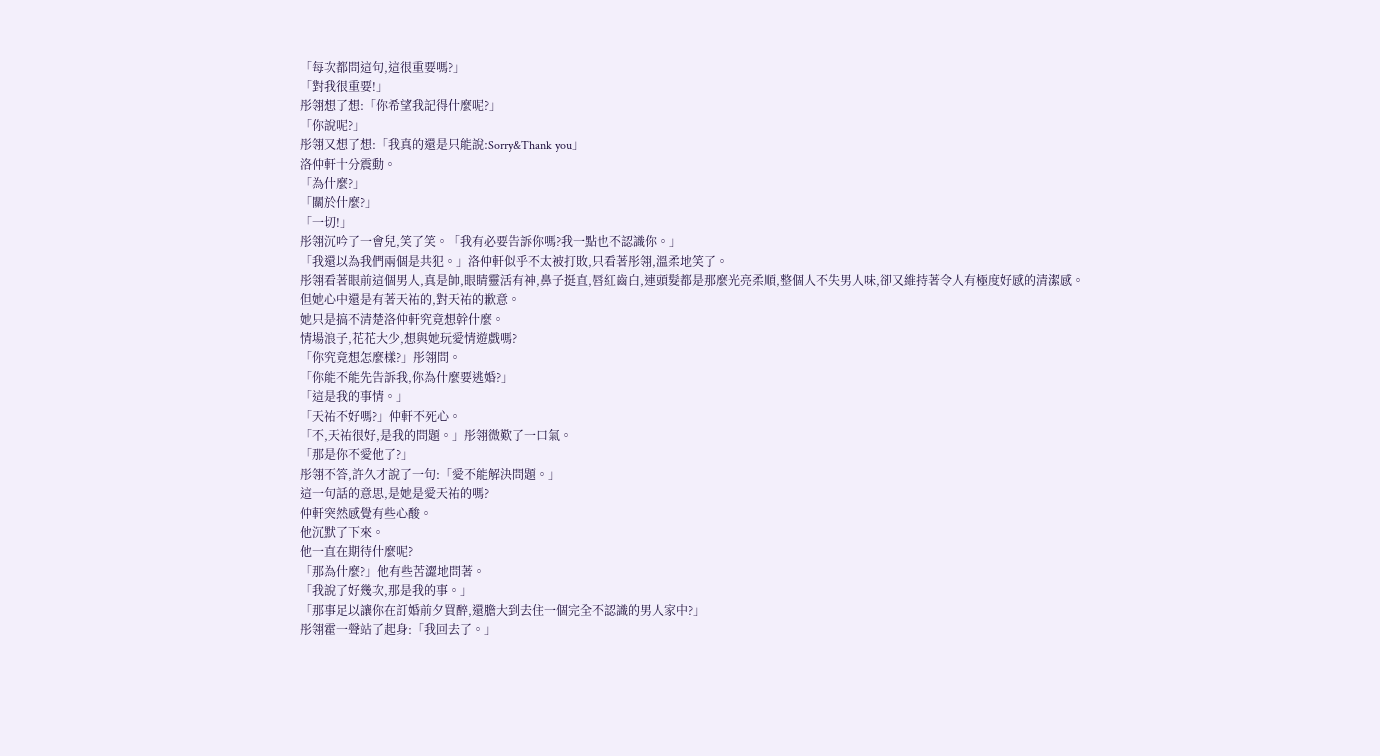「每次都問這句,這很重要嗎?」
「對我很重要!」
彤翎想了想:「你希望我記得什麼呢?」
「你說呢?」
彤翎又想了想:「我真的還是只能說:Sorry&Thank you」
洛仲軒十分震動。
「為什麼?」
「關於什麼?」
「一切!」
彤翎沉吟了一會兒,笑了笑。「我有必要告訴你嗎?我一點也不認識你。」
「我還以為我們兩個是共犯。」洛仲軒似乎不太被打敗,只看著彤翎,溫柔地笑了。
彤翎看著眼前這個男人,真是帥,眼睛靈活有神,鼻子挺直,唇紅齒白,連頭髮都是那麼光亮柔順,整個人不失男人味,卻又維持著令人有極度好感的清潔感。
但她心中還是有著天祐的,對天祐的歉意。
她只是搞不清楚洛仲軒究竟想幹什麼。
情場浪子,花花大少,想與她玩愛情遊戲嗎?
「你究竟想怎麼樣?」彤翎問。
「你能不能先告訴我,你為什麼要逃婚?」
「這是我的事情。」
「天祐不好嗎?」仲軒不死心。
「不,天祐很好,是我的問題。」彤翎微歎了一口氣。
「那是你不愛他了?」
彤翎不答,許久才說了一句:「愛不能解決問題。」
這一句話的意思,是她是愛天祐的嗎?
仲軒突然感覺有些心酸。
他沉默了下來。
他一直在期待什麼呢?
「那為什麼?」他有些苦澀地問著。
「我說了好幾次,那是我的事。」
「那事足以讓你在訂婚前夕買醉,還膽大到去住一個完全不認識的男人家中?」
彤翎霍一聲站了起身:「我回去了。」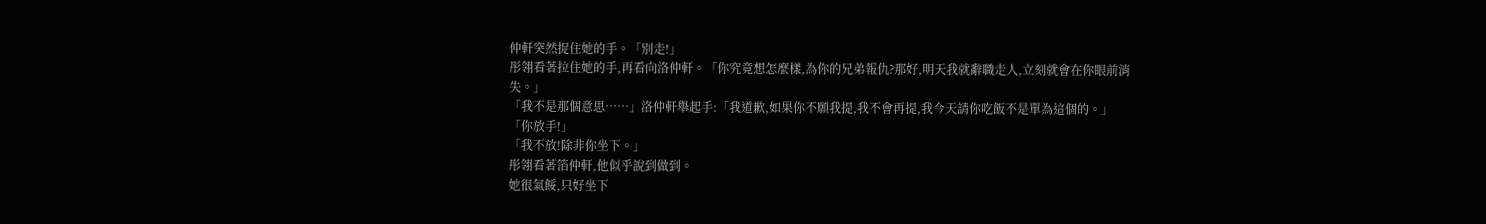仲軒突然捉住她的手。「別走!」
彤翎看著拉住她的手,再看向洛仲軒。「你究竟想怎麼樣,為你的兄弟報仇?那好,明天我就辭職走人,立刻就會在你眼前消失。」
「我不是那個意思……」洛仲軒舉起手:「我道歉,如果你不願我提,我不會再提,我今天請你吃飯不是單為這個的。」
「你放手!」
「我不放!除非你坐下。」
彤翎看著箔仲軒,他似乎說到做到。
她很氣餒,只好坐下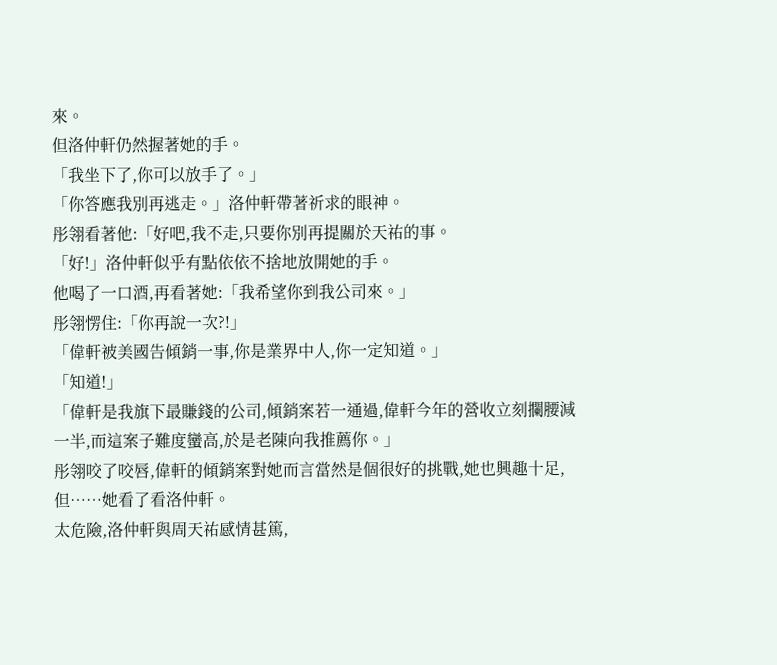來。
但洛仲軒仍然握著她的手。
「我坐下了,你可以放手了。」
「你答應我別再逃走。」洛仲軒帶著祈求的眼神。
彤翎看著他:「好吧,我不走,只要你別再提關於天祐的事。
「好!」洛仲軒似乎有點依依不捨地放開她的手。
他喝了一口酒,再看著她:「我希望你到我公司來。」
彤翎愣住:「你再說一次?!」
「偉軒被美國告傾銷一事,你是業界中人,你一定知道。」
「知道!」
「偉軒是我旗下最賺錢的公司,傾銷案若一通過,偉軒今年的營收立刻攔腰減一半,而這案子難度蠻高,於是老陳向我推薦你。」
彤翎咬了咬唇,偉軒的傾銷案對她而言當然是個很好的挑戰,她也興趣十足,但……她看了看洛仲軒。
太危險,洛仲軒與周天祐感情甚篤,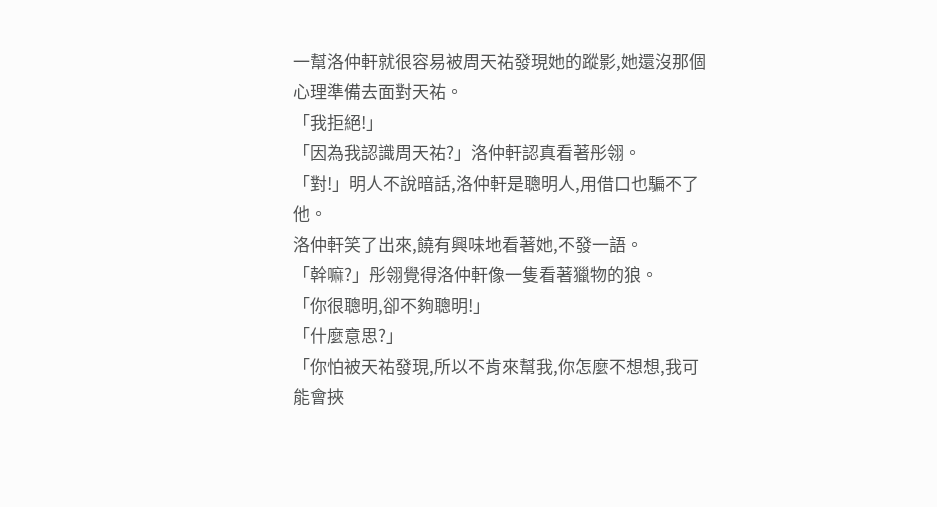一幫洛仲軒就很容易被周天祐發現她的蹤影,她還沒那個心理準備去面對天祐。
「我拒絕!」
「因為我認識周天祐?」洛仲軒認真看著彤翎。
「對!」明人不說暗話,洛仲軒是聰明人,用借口也騙不了他。
洛仲軒笑了出來,饒有興味地看著她,不發一語。
「幹嘛?」彤翎覺得洛仲軒像一隻看著獵物的狼。
「你很聰明,卻不夠聰明!」
「什麼意思?」
「你怕被天祐發現,所以不肯來幫我,你怎麼不想想,我可能會挾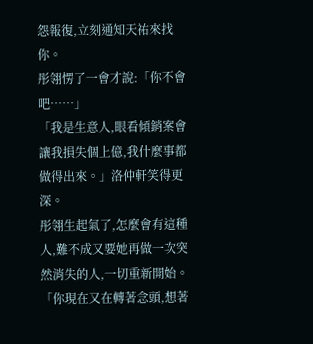怨報復,立刻通知天祐來找你。
彤翎愣了一會才說:「你不會吧……」
「我是生意人,眼看傾銷案會讓我損失個上億,我什麼事都做得出來。」洛仲軒笑得更深。
彤翎生起氣了,怎麼會有這種人,難不成又要她再做一次突然消失的人,一切重新開始。
「你現在又在轉著念頭,想著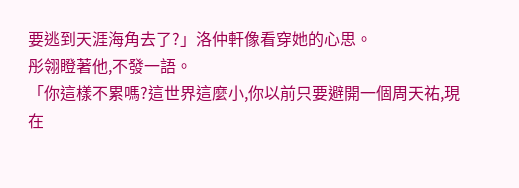要逃到天涯海角去了?」洛仲軒像看穿她的心思。
彤翎瞪著他,不發一語。
「你這樣不累嗎?這世界這麼小,你以前只要避開一個周天祐,現在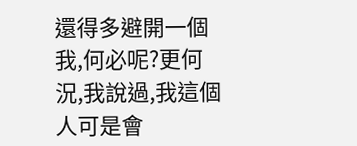還得多避開一個我,何必呢?更何況,我說過,我這個人可是會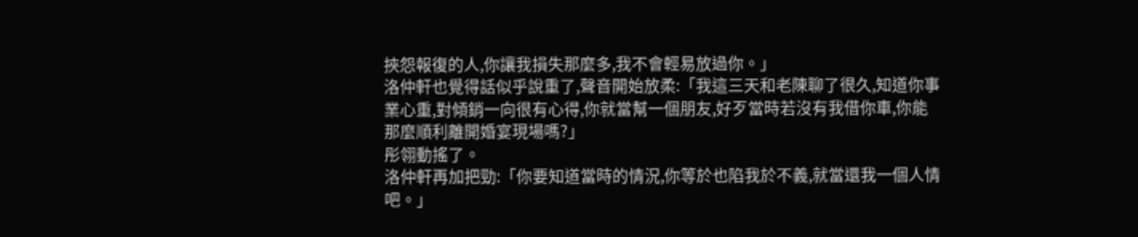挾怨報復的人,你讓我損失那麼多,我不會輕易放過你。」
洛仲軒也覺得話似乎說重了,聲音開始放柔:「我這三天和老陳聊了很久,知道你事業心重,對傾銷一向很有心得,你就當幫一個朋友,好歹當時若沒有我借你車,你能那麼順利離開婚宴現場嗎?」
彤翎動搖了。
洛仲軒再加把勁:「你要知道當時的情況,你等於也陷我於不義,就當還我一個人情吧。」